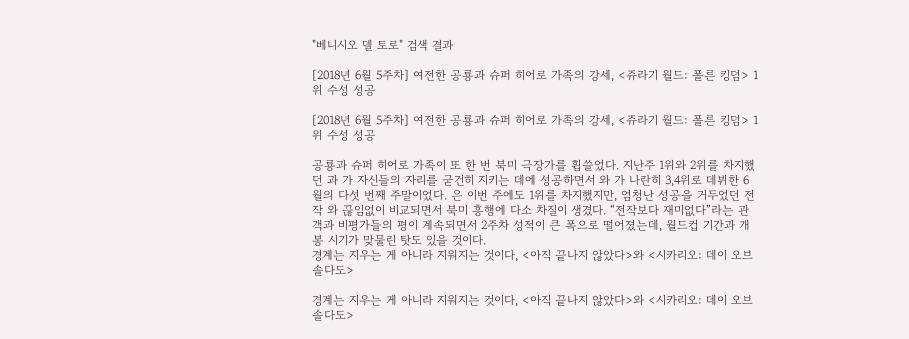"베니시오 델 토로" 검색 결과

[2018년 6월 5주차] 여전한 공룡과 슈퍼 히어로 가족의 강세, <쥬라기 월드: 폴른 킹덤> 1위 수성 성공

[2018년 6월 5주차] 여전한 공룡과 슈퍼 히어로 가족의 강세, <쥬라기 월드: 폴른 킹덤> 1위 수성 성공

공룡과 슈퍼 히어로 가족이 또 한 번 북미 극장가를 휩쓸었다. 지난주 1위와 2위를 차지했던 과 가 자신들의 자리를 굳건히 지키는 데에 성공하면서 와 가 나란히 3,4위로 데뷔한 6월의 다섯 번째 주말이었다. 은 이번 주에도 1위를 차지했지만, 엄청난 성공을 거두었던 전작 와 끊임없이 비교되면서 북미 흥행에 다소 차질이 생겼다. “전작보다 재미없다”라는 관객과 비평가들의 평이 계속되면서 2주차 성적이 큰 폭으로 떨어졌는데, 월드컵 기간과 개봉 시기가 맞물린 탓도 있을 것이다.
경계는 지우는 게 아니라 지워지는 것이다, <아직 끝나지 않았다>와 <시카리오: 데이 오브 솔다도>

경계는 지우는 게 아니라 지워지는 것이다, <아직 끝나지 않았다>와 <시카리오: 데이 오브 솔다도>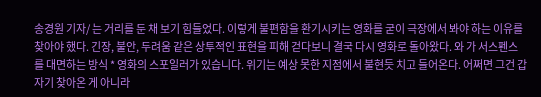송경원 기자/ 는 거리를 둔 채 보기 힘들었다. 이렇게 불편함을 환기시키는 영화를 굳이 극장에서 봐야 하는 이유를 찾아야 했다. 긴장, 불안, 두려움 같은 상투적인 표현을 피해 걷다보니 결국 다시 영화로 돌아왔다. 와 가 서스펜스를 대면하는 방식 * 영화의 스포일러가 있습니다. 위기는 예상 못한 지점에서 불현듯 치고 들어온다. 어쩌면 그건 갑자기 찾아온 게 아니라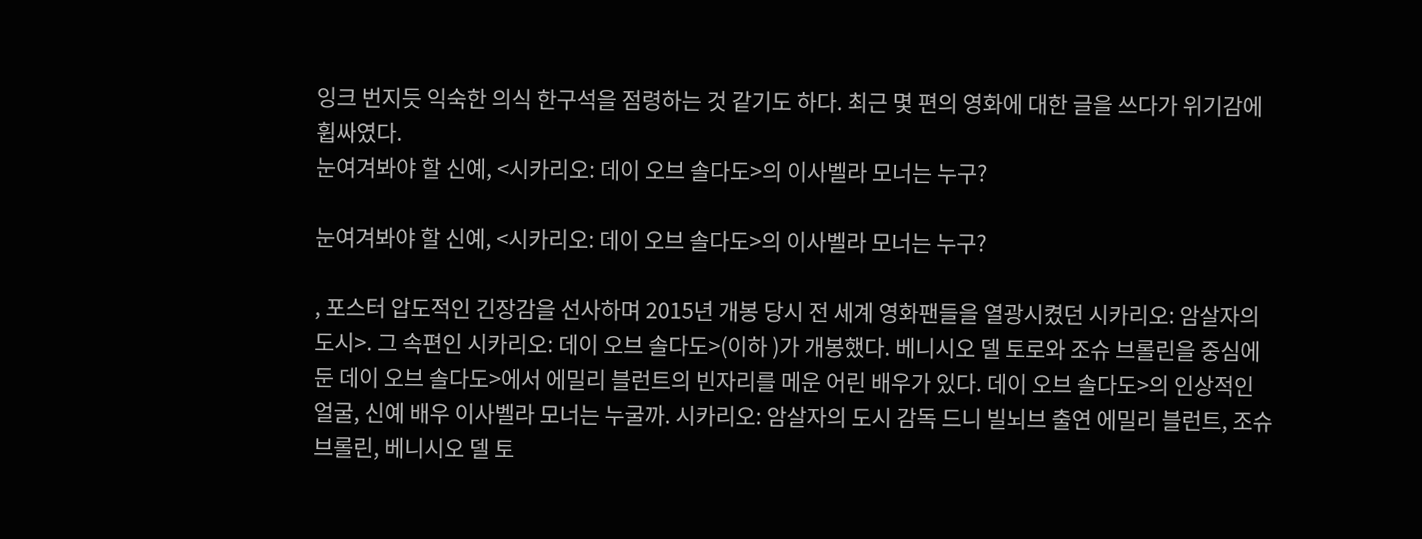잉크 번지듯 익숙한 의식 한구석을 점령하는 것 같기도 하다. 최근 몇 편의 영화에 대한 글을 쓰다가 위기감에 휩싸였다.
눈여겨봐야 할 신예, <시카리오: 데이 오브 솔다도>의 이사벨라 모너는 누구?

눈여겨봐야 할 신예, <시카리오: 데이 오브 솔다도>의 이사벨라 모너는 누구?

, 포스터 압도적인 긴장감을 선사하며 2015년 개봉 당시 전 세계 영화팬들을 열광시켰던 시카리오: 암살자의 도시>. 그 속편인 시카리오: 데이 오브 솔다도>(이하 )가 개봉했다. 베니시오 델 토로와 조슈 브롤린을 중심에 둔 데이 오브 솔다도>에서 에밀리 블런트의 빈자리를 메운 어린 배우가 있다. 데이 오브 솔다도>의 인상적인 얼굴, 신예 배우 이사벨라 모너는 누굴까. 시카리오: 암살자의 도시 감독 드니 빌뇌브 출연 에밀리 블런트, 조슈 브롤린, 베니시오 델 토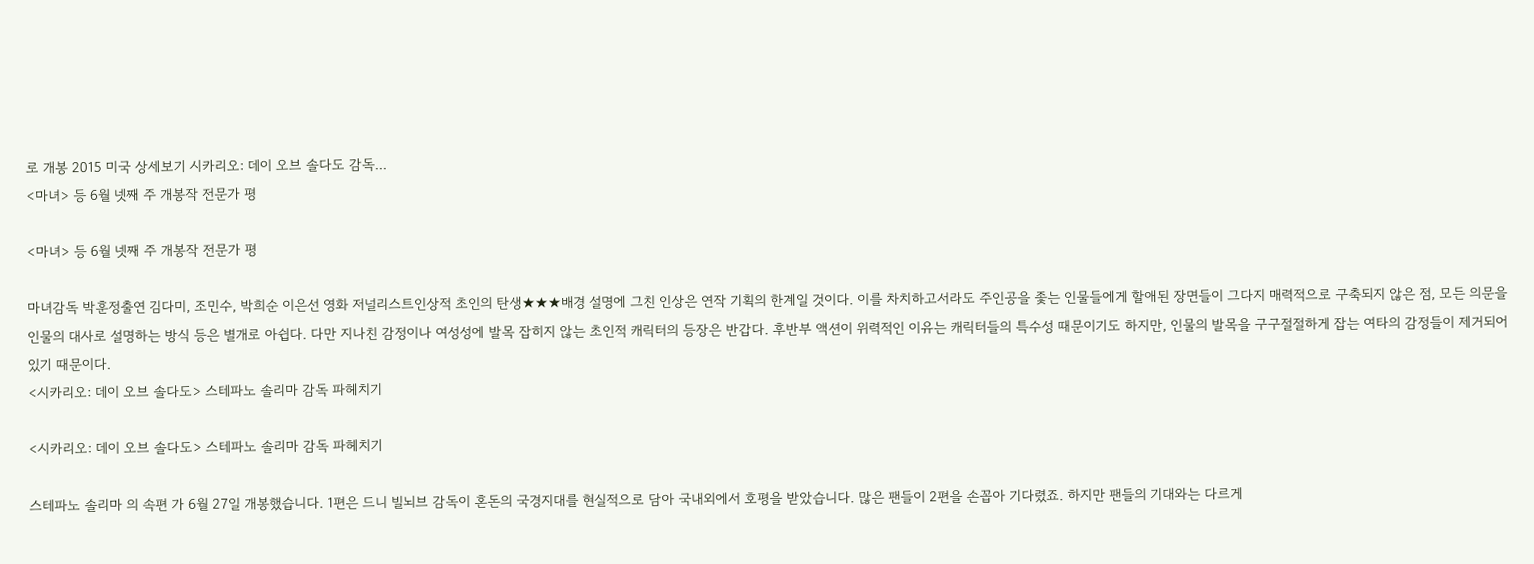로 개봉 2015 미국 상세보기 시카리오: 데이 오브 솔다도 감독...
<마녀> 등 6월 넷째 주 개봉작 전문가 평

<마녀> 등 6월 넷째 주 개봉작 전문가 평

마녀감독 박훈정출연 김다미, 조민수, 박희순 이은선 영화 저널리스트인상적 초인의 탄생★★★배경 설명에 그친 인상은 연작 기획의 한계일 것이다. 이를 차치하고서라도 주인공을 좇는 인물들에게 할애된 장면들이 그다지 매력적으로 구축되지 않은 점, 모든 의문을 인물의 대사로 설명하는 방식 등은 별개로 아쉽다. 다만 지나친 감정이나 여성성에 발목 잡히지 않는 초인적 캐릭터의 등장은 반갑다. 후반부 액션이 위력적인 이유는 캐릭터들의 특수성 때문이기도 하지만, 인물의 발목을 구구절절하게 잡는 여타의 감정들이 제거되어있기 때문이다.
<시카리오: 데이 오브 솔다도> 스테파노 솔리마 감독 파헤치기

<시카리오: 데이 오브 솔다도> 스테파노 솔리마 감독 파헤치기

스테파노 솔리마 의 속편 가 6월 27일 개봉했습니다. 1편은 드니 빌뇌브 감독이 혼돈의 국경지대를 현실적으로 담아 국내외에서 호평을 받았습니다. 많은 팬들이 2편을 손꼽아 기다렸죠. 하지만 팬들의 기대와는 다르게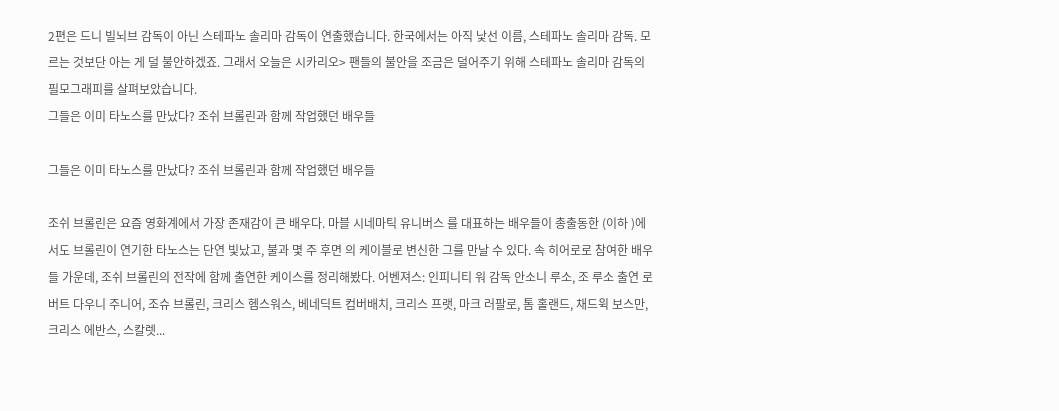2편은 드니 빌뇌브 감독이 아닌 스테파노 솔리마 감독이 연출했습니다. 한국에서는 아직 낯선 이름, 스테파노 솔리마 감독. 모르는 것보단 아는 게 덜 불안하겠죠. 그래서 오늘은 시카리오> 팬들의 불안을 조금은 덜어주기 위해 스테파노 솔리마 감독의 필모그래피를 살펴보았습니다.
그들은 이미 타노스를 만났다? 조쉬 브롤린과 함께 작업했던 배우들

그들은 이미 타노스를 만났다? 조쉬 브롤린과 함께 작업했던 배우들

조쉬 브롤린은 요즘 영화계에서 가장 존재감이 큰 배우다. 마블 시네마틱 유니버스 를 대표하는 배우들이 총출동한 (이하 )에서도 브롤린이 연기한 타노스는 단연 빛났고, 불과 몇 주 후면 의 케이블로 변신한 그를 만날 수 있다. 속 히어로로 참여한 배우들 가운데, 조쉬 브롤린의 전작에 함께 출연한 케이스를 정리해봤다. 어벤져스: 인피니티 워 감독 안소니 루소, 조 루소 출연 로버트 다우니 주니어, 조슈 브롤린, 크리스 헴스워스, 베네딕트 컴버배치, 크리스 프랫, 마크 러팔로, 톰 홀랜드, 채드윅 보스만, 크리스 에반스, 스칼렛...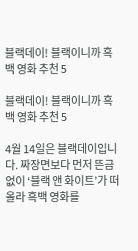블랙데이! 블랙이니까 흑백 영화 추천 5

블랙데이! 블랙이니까 흑백 영화 추천 5

4월 14일은 블랙데이입니다. 짜장면보다 먼저 뜬금없이 ‘블랙 앤 화이트’가 떠올라 흑백 영화를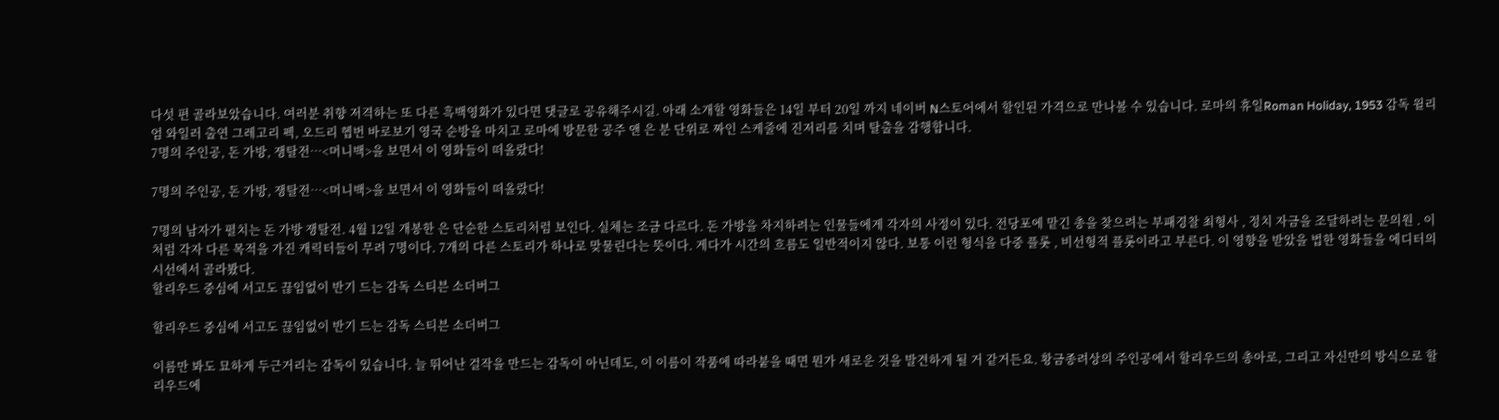다섯 편 골라보았습니다. 여러분 취향 저격하는 또 다른 흑백영화가 있다면 댓글로 공유해주시길. 아래 소개할 영화들은 14일 부터 20일 까지 네이버 N스토어에서 할인된 가격으로 만나볼 수 있습니다. 로마의 휴일Roman Holiday, 1953 감독 윌리엄 와일러 출연 그레고리 펙, 오드리 헵번 바로보기 영국 순방을 마치고 로마에 방문한 공주 앤 은 분 단위로 짜인 스케줄에 진저리를 치며 탈출을 감행합니다.
7명의 주인공, 돈 가방, 쟁탈전…<머니백>을 보면서 이 영화들이 떠올랐다!

7명의 주인공, 돈 가방, 쟁탈전…<머니백>을 보면서 이 영화들이 떠올랐다!

7명의 남자가 펼치는 돈 가방 쟁탈전. 4월 12일 개봉한 은 단순한 스토리처럼 보인다. 실체는 조금 다르다. 돈 가방을 차지하려는 인물들에게 각자의 사정이 있다. 전당포에 맡긴 총을 찾으려는 부패경찰 최형사 , 정치 자금을 조달하려는 문의원 . 이처럼 각자 다른 목적을 가진 캐릭터들이 무려 7명이다. 7개의 다른 스토리가 하나로 맞물린다는 뜻이다. 게다가 시간의 흐름도 일반적이지 않다. 보통 이런 형식을 다중 플롯 , 비선형적 플롯이라고 부른다. 이 영향을 받았을 법한 영화들을 에디터의 시선에서 골라봤다.
할리우드 중심에 서고도 끊임없이 반기 드는 감독 스티븐 소더버그

할리우드 중심에 서고도 끊임없이 반기 드는 감독 스티븐 소더버그

이름만 봐도 묘하게 두근거리는 감독이 있습니다. 늘 뛰어난 걸작을 만드는 감독이 아닌데도, 이 이름이 작품에 따라붙을 때면 뭔가 새로운 것을 발견하게 될 거 같거든요. 황금종려상의 주인공에서 할리우드의 총아로, 그리고 자신만의 방식으로 할리우드에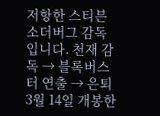저항한 스티븐 소더버그 감독입니다. 천재 감독 → 블록버스터 연출 → 은퇴 3월 14일 개봉한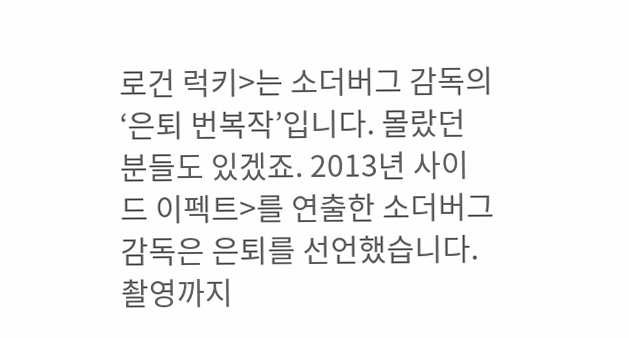로건 럭키>는 소더버그 감독의 ‘은퇴 번복작’입니다. 몰랐던 분들도 있겠죠. 2013년 사이드 이펙트>를 연출한 소더버그 감독은 은퇴를 선언했습니다.
촬영까지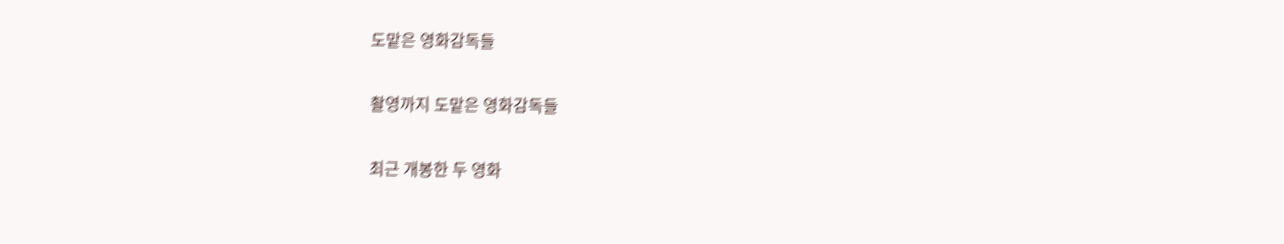도맡은 영화감독들

촬영까지 도맡은 영화감독들

최근 개봉한 두 영화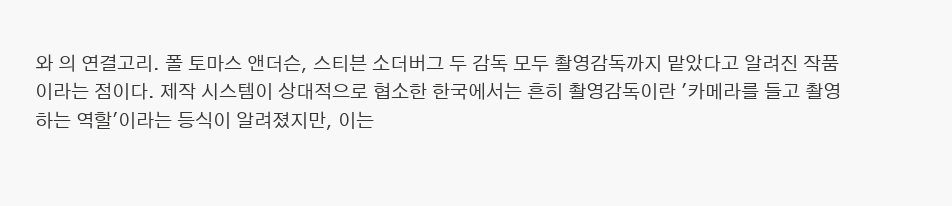와 의 연결고리. 폴 토마스 앤더슨, 스티븐 소더버그 두 감독 모두 촬영감독까지 맡았다고 알려진 작품이라는 점이다. 제작 시스템이 상대적으로 협소한 한국에서는 흔히 촬영감독이란 '카메라를 들고 촬영하는 역할'이라는 등식이 알려졌지만, 이는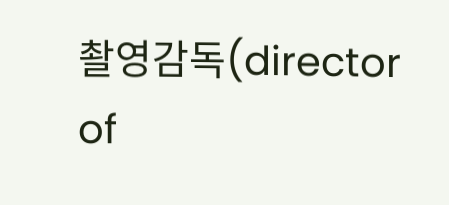촬영감독(director of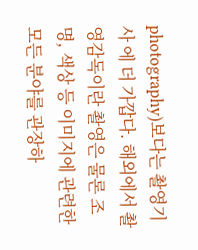photography)보다는 촬영기사 에 더 가깝다. 해외에서 촬영감독이란 촬영은 물론 조명, 색상 등 이미지에 관련한 모든 분야를 관장하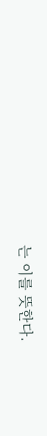는 이를 뜻한다.